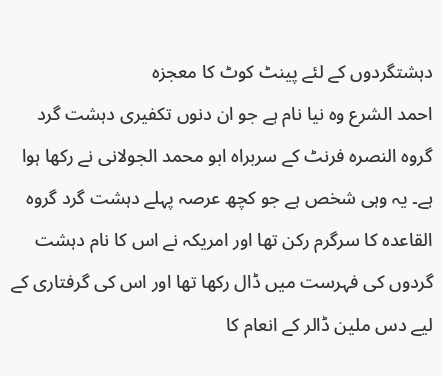دہشتگردوں کے لئے پینٹ کوٹ کا معجزہ
احمد الشرع وہ نیا نام ہے جو ان دنوں تکفیری دہشت گرد گروہ النصرہ فرنٹ کے سربراہ ابو محمد الجولانی نے رکھا ہوا ہے۔ یہ وہی شخص ہے جو کچھ عرصہ پہلے دہشت گرد گروہ القاعدہ کا سرگرم رکن تھا اور امریکہ نے اس کا نام دہشت گردوں کی فہرست میں ڈال رکھا تھا اور اس کی گرفتاری کے لیے دس ملین ڈالر کے انعام کا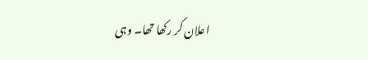اعلان کر رکھا تھا۔ وہی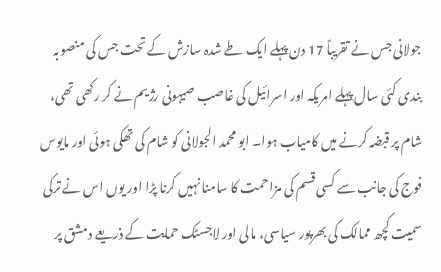جولانی جس نے تقریباً 17 دن پہلے ایک طے شدہ سازش کے تحت جس کی منصوبہ بندی کئی سال پہلے امریکہ اور اسرائیل کی غاصب صیہونی رژیم نے کر رکھی تھی، شام پر قبضہ کرنے میں کامیاب ہوا۔ ابو محمد الجولانی کو شام کی تھکی ہوئی اور مایوس فوج کی جانب سے کسی قسم کی مزاحمت کا سامنا نہیں کرنا پڑا اور یوں اس نے ترکی سمیت کچھ ممالک کی بھرپور سیاسی، مالی اور لاجسٹک حمایت کے ذریعے دمشق پر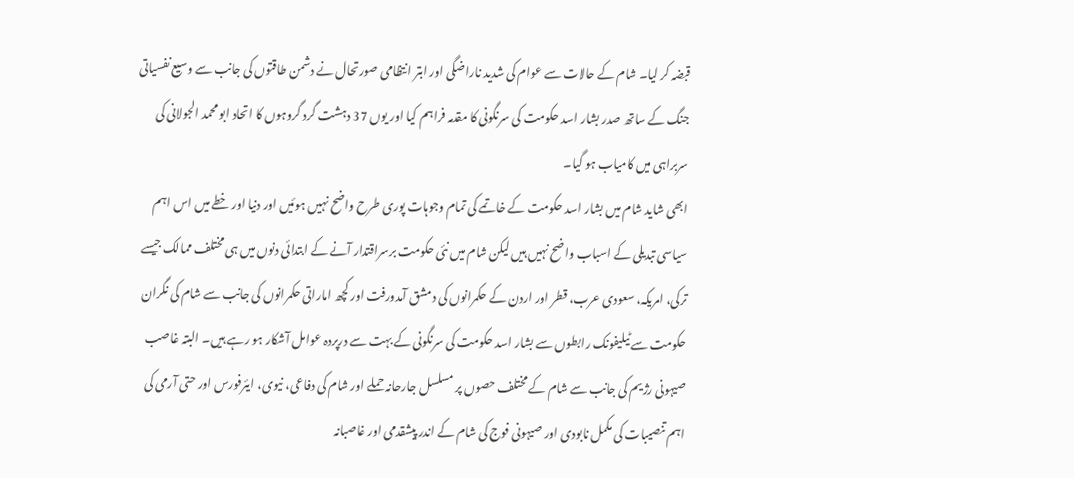قبضہ کر لیا۔ شام کے حالات سے عوام کی شدید ناراضگی اور ابتر انتظامی صورتحال نے دشمن طاقتوں کی جانب سے وسیع نفسیاتی جنگ کے ساتھ صدر بشار اسد حکومت کی سرنگونی کا مقدمہ فراہم کیا اور یوں 37 دہشت گرد گروہوں کا اتحاد ابو محمد الجولانی کی سربراہی میں کامیاب ہو گیا۔
ابھی شاید شام میں بشار اسد حکومت کے خاتمے کی تمام وجوہات پوری طرح واضح نہیں ہوئیں اور دنیا اور خطے میں اس اہم سیاسی تبدیلی کے اسباب واضح نہیں ہیں لیکن شام میں نئی حکومت برسراقتدار آنے کے ابتدائی دنوں میں ہی مختلف ممالک جیسے ترکی، امریکہ، سعودی عرب، قطر اور اردن کے حکمرانوں کی دمشق آمدورفت اور کچھ اماراتی حکمرانوں کی جانب سے شام کی نگران حکومت سے ٹیلیفونک رابطوں سے بشار اسد حکومت کی سرنگونی کے بہت سے درپردہ عوامل آشکار ہو رہے ہیں۔ البتہ غاصب صیہونی رژیم کی جانب سے شام کے مختلف حصوں پر مسلسل جارحانہ حملے اور شام کی دفاعی، نیوی، ایئرفورس اور حتی آرمی کی اہم تنصیبات کی مکمل نابودی اور صیہونی فوج کی شام کے اندر پیشقدمی اور غاصبانہ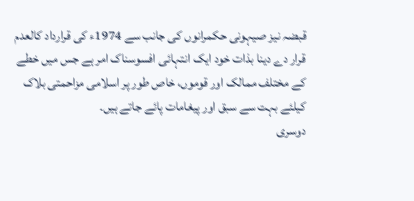قبضہ نیز صیہونی حکمرانوں کی جانب سے 1974ء کی قرارداد کالعدم قرار دے دینا بذات خود ایک انتہائی افسوسناک امر ہے جس میں خطے کے مختلف ممالک اور قوموں، خاص طور پر اسلامی مزاحمتی بلاک کیلئے بہت سے سبق اور پیغامات پائے جاتے ہیں۔
دوسری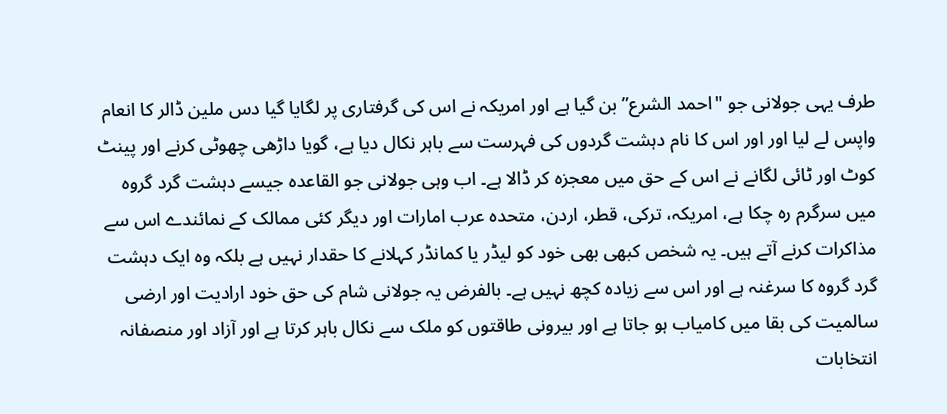طرف یہی جولانی جو "احمد الشرع” بن گیا ہے اور امریکہ نے اس کی گرفتاری پر لگایا گیا دس ملین ڈالر کا انعام واپس لے لیا اور اور اس کا نام دہشت گردوں کی فہرست سے باہر نکال دیا ہے، گویا داڑھی چھوٹی کرنے اور پینٹ کوٹ اور ٹائی لگانے نے اس کے حق میں معجزہ کر ڈالا ہے۔ اب وہی جولانی جو القاعدہ جیسے دہشت گرد گروہ میں سرگرم رہ چکا ہے، امریکہ، ترکی، قطر، اردن، متحدہ عرب امارات اور دیگر کئی ممالک کے نمائندے اس سے مذاکرات کرنے آتے ہیں۔ یہ شخص کبھی بھی خود کو لیڈر یا کمانڈر کہلانے کا حقدار نہیں ہے بلکہ وہ ایک دہشت گرد گروہ کا سرغنہ ہے اور اس سے زیادہ کچھ نہیں ہے۔ بالفرض یہ جولانی شام کی حق خود ارادیت اور ارضی سالمیت کی بقا میں کامیاب ہو جاتا ہے اور بیرونی طاقتوں کو ملک سے نکال باہر کرتا ہے اور آزاد اور منصفانہ انتخابات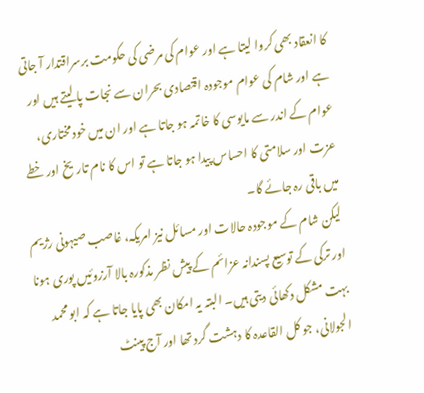کا انعقاد بھی کروا لیتا ہے اور عوام کی مرضی کی حکومت برسراقتدار آ جاتی ہے اور شام کی عوام موجودہ اقتصادی بحران سے نجات پا لیتے ہیں اور عوام کے اندر سے مایوسی کا خاتمہ ہو جاتا ہے اور ان میں خودمختاری، عزت اور سلامتی کا احساس پیدا ہو جاتا ہے تو اس کا نام تاریخ اور خطے میں باقی رہ جائے گا۔
لیکن شام کے موجودہ حالات اور مسائل نیز امریکہ، غاصب صیہونی رژیم اور ترکی کے توسیع پسندانہ عزائم کے پیش نظر مذکورہ بالا آرزوئیں پوری ہونا بہت مشکل دکھائی دیتی ہیں۔ البتہ یہ امکان بھی پایا جاتا ہے کہ ابو محمد الجولانی، جو کل القاعدہ کا دہشت گرد تھا اور آج پینٹ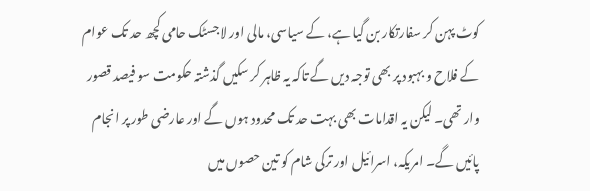کوٹ پہن کر سفارتکار بن گیا ہے، کے سیاسی، مالی اور لاجسٹک حامی کچھ حد تک عوام کے فلاح و بہبود پر بھی توجہ دیں گے تاکہ یہ ظاہر کر سکیں گذشتہ حکومت سو فیصد قصور وار تھی۔ لیکن یہ اقدامات بھی بہت حد تک محدود ہوں گے اور عارضی طور پر انجام پائیں گے۔ امریکہ، اسرائیل اور ترکی شام کو تین حصوں میں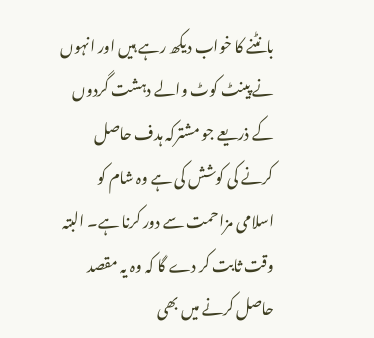بانٹنے کا خواب دیکھ رہے ہیں اور انہوں نے پینٹ کوٹ والے دہشت گردوں کے ذریعے جو مشترکہ ہدف حاصل کرنے کی کوشش کی ہے وہ شام کو اسلامی مزاحمت سے دور کرنا ہے۔ البتہ وقت ثابت کر دے گا کہ وہ یہ مقصد حاصل کرنے میں بھی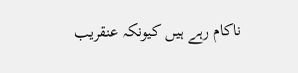ناکام رہے ہیں کیونکہ عنقریب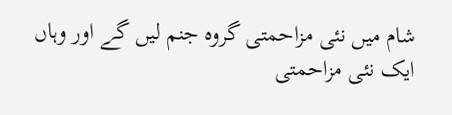شام میں نئی مزاحمتی گروہ جنم لیں گے اور وہاں ایک نئی مزاحمتی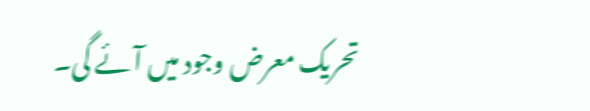تحریک معرض وجود میں آئے گی۔